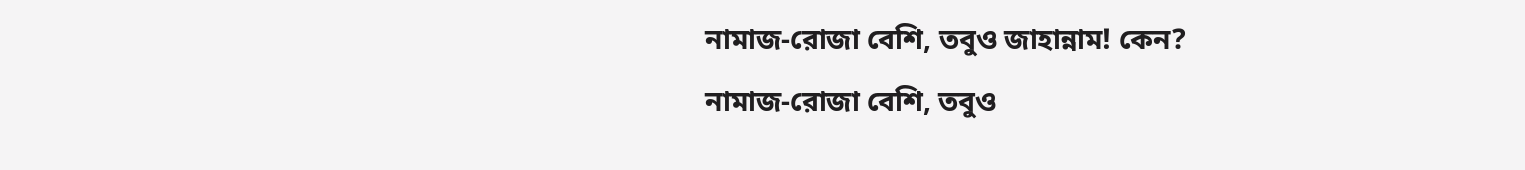নামাজ-রোজা বেশি, তবুও জাহান্নাম! কেন?
নামাজ-রোজা বেশি, তবুও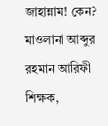জাহান্নাম! কেন?
মাওলানা আব্দুর রহমান আরিফী
শিক্ষক,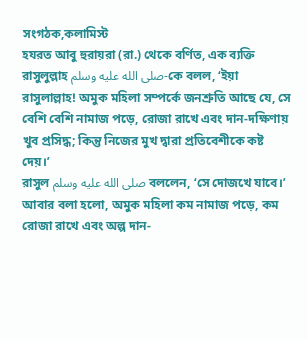সংগঠক,কলামিস্ট
হযরত আবু হুরায়রা (রা.) থেকে বর্ণিত, এক ব্যক্তি রাসুলুল্লাহ صلى الله عليه وسلم-কে বলল, ‘ইয়া রাসুলাল্লাহ! অমুক মহিলা সম্পর্কে জনশ্রুতি আছে যে, সে বেশি বেশি নামাজ পড়ে, রোজা রাখে এবং দান-দক্ষিণায় খুব প্রসিদ্ধ; কিন্তু নিজের মুখ দ্বারা প্রতিবেশীকে কষ্ট দেয়।’
রাসুল صلى الله عليه وسلم বললেন, ‘সে দোজখে যাবে।’
আবার বলা হলো, অমুক মহিলা কম নামাজ পড়ে, কম রোজা রাখে এবং অল্প দান-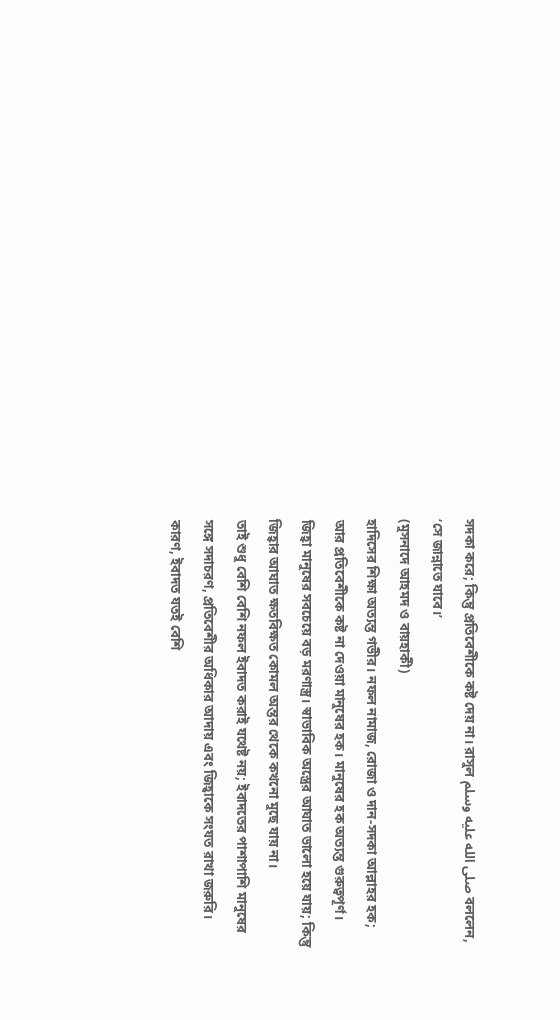সদকা করে; কিন্তু প্রতিবেশীকে কষ্ট দেয় না। রাসুল صلى الله عليه وسلم বললেন, ‘সে জান্নাতে যাবে।’
(মুসনাদে আহমদ ও বায়হাকী)
হাদিসের শিক্ষা অত্যন্ত গভীর। নফল নামাজ, রোজা ও দান-সদকা আল্লাহর হক; আর প্রতিবেশীকে কষ্ট না দেওয়া মানুষের হক। মানুষের হক অত্যন্ত গুরুত্বপূর্ণ।
জিহ্বা মানুষের সবচেয়ে বড় মরণাস্ত্র। স্বাভাবিক অস্ত্রের আঘাত ভালো হয়ে যায়; কিন্তু জিহ্বার আঘাত ক্ষতবিক্ষত কোমল অন্তর থেকে কখনো মুছে যায় না।
তাই শুধু বেশি বেশি নফল ইবাদত করাই যথেষ্ট নয়; ইবাদতের পাশাপাশি মানুষের সঙ্গে সদাচরণ, প্রতিবেশীর অধিকার আদায় এবং জিহ্বাকে সংযত রাখা জরুরি।
কারণ, ইবাদত যতই বেশি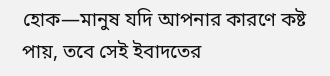হোক—মানুষ যদি আপনার কারণে কষ্ট পায়, তবে সেই ইবাদতের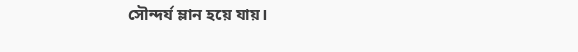সৌন্দর্য ম্লান হয়ে যায়।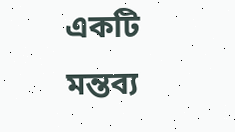একটি মন্তব্য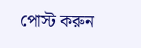পোস্ট করুন